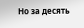Но за десять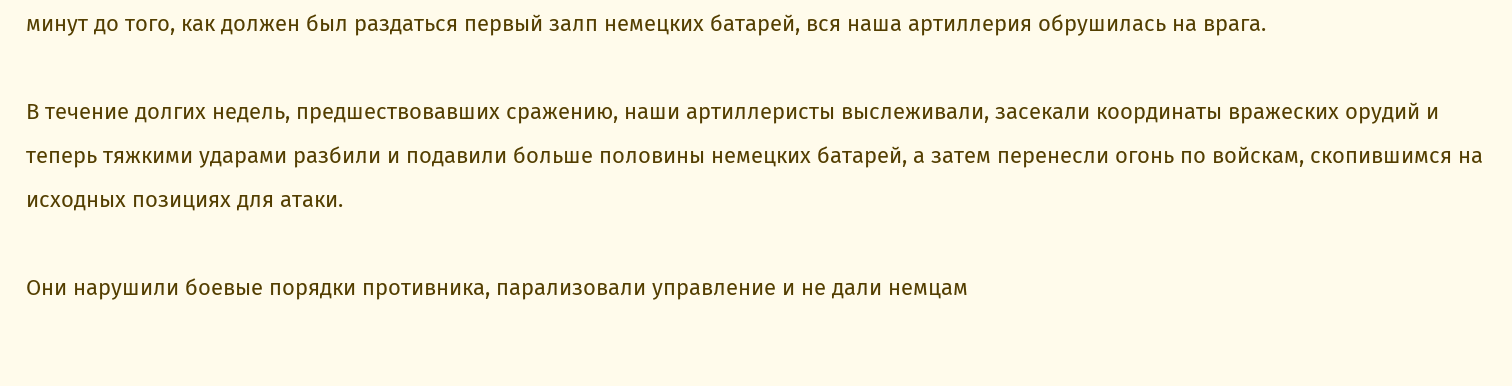минут до того, как должен был раздаться первый залп немецких батарей, вся наша артиллерия обрушилась на врага.

В течение долгих недель, предшествовавших сражению, наши артиллеристы выслеживали, засекали координаты вражеских орудий и теперь тяжкими ударами разбили и подавили больше половины немецких батарей, а затем перенесли огонь по войскам, скопившимся на исходных позициях для атаки.

Они нарушили боевые порядки противника, парализовали управление и не дали немцам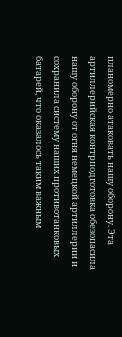планомерно атаковать нашу оборону. Эта артиллерийская контрподготовка обезопасила нашу оборону от огня немецкой артиллерии и сохранила систему наших противотанковых батарей, что оказалось таким важным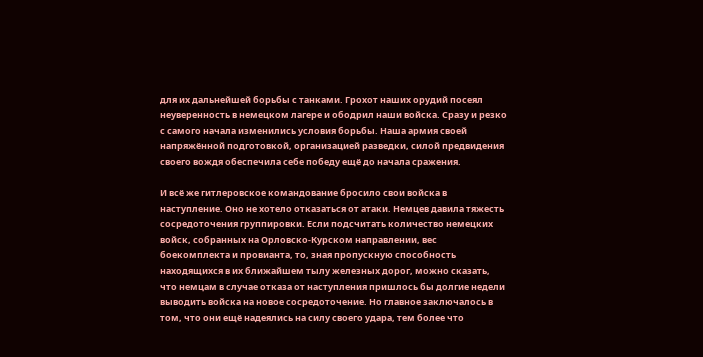для их дальнейшей борьбы с танками. Грохот наших орудий посеял неуверенность в немецком лагере и ободрил наши войска. Сразу и резко с самого начала изменились условия борьбы. Наша армия своей напряжённой подготовкой, организацией разведки, силой предвидения своего вождя обеспечила себе победу ещё до начала сражения.

И всё же гитлеровское командование бросило свои войска в наступление. Оно не хотело отказаться от атаки. Немцев давила тяжесть сосредоточения группировки. Если подсчитать количество немецких войск, собранных на Орловско-Курском направлении, вес боекомплекта и провианта, то, зная пропускную способность находящихся в их ближайшем тылу железных дорог, можно сказать, что немцам в случае отказа от наступления пришлось бы долгие недели выводить войска на новое сосредоточение. Но главное заключалось в том, что они ещё надеялись на силу своего удара, тем более что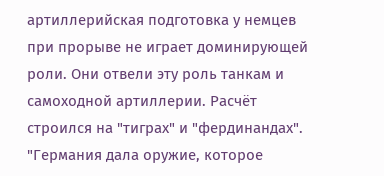артиллерийская подготовка у немцев при прорыве не играет доминирующей роли. Они отвели эту роль танкам и самоходной артиллерии. Расчёт строился на "тиграх" и "фердинандах". "Германия дала оружие, которое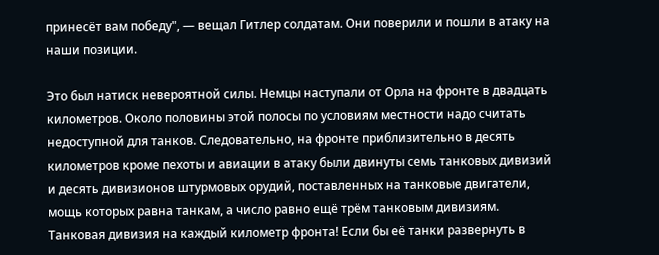принесёт вам победу", — вещал Гитлер солдатам. Они поверили и пошли в атаку на наши позиции.

Это был натиск невероятной силы. Немцы наступали от Орла на фронте в двадцать километров. Около половины этой полосы по условиям местности надо считать недоступной для танков. Следовательно, на фронте приблизительно в десять километров кроме пехоты и авиации в атаку были двинуты семь танковых дивизий и десять дивизионов штурмовых орудий, поставленных на танковые двигатели, мощь которых равна танкам, а число равно ещё трём танковым дивизиям. Танковая дивизия на каждый километр фронта! Если бы её танки развернуть в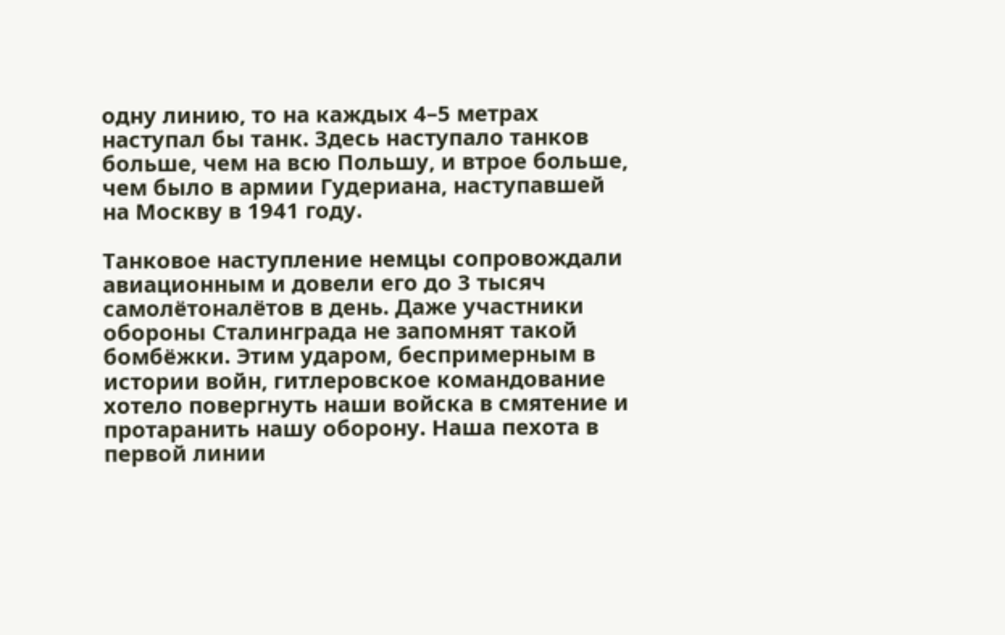одну линию, то на каждых 4–5 метрах наступал бы танк. Здесь наступало танков больше, чем на всю Польшу, и втрое больше, чем было в армии Гудериана, наступавшей на Москву в 1941 году.

Танковое наступление немцы сопровождали авиационным и довели его до 3 тысяч самолётоналётов в день. Даже участники обороны Сталинграда не запомнят такой бомбёжки. Этим ударом, беспримерным в истории войн, гитлеровское командование хотело повергнуть наши войска в смятение и протаранить нашу оборону. Наша пехота в первой линии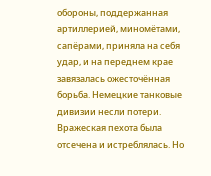обороны, поддержанная артиллерией, миномётами, сапёрами, приняла на себя удар, и на переднем крае завязалась ожесточённая борьба. Немецкие танковые дивизии несли потери. Вражеская пехота была отсечена и истреблялась. Но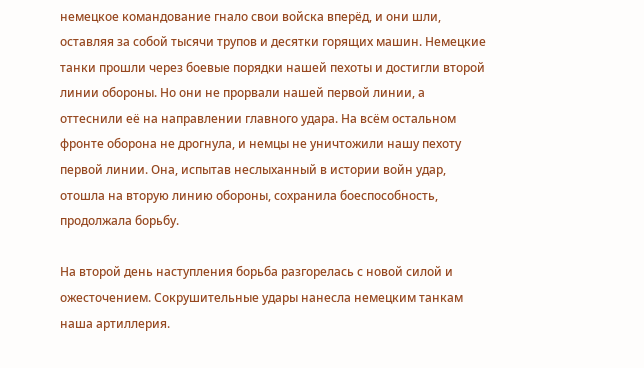немецкое командование гнало свои войска вперёд, и они шли, оставляя за собой тысячи трупов и десятки горящих машин. Немецкие танки прошли через боевые порядки нашей пехоты и достигли второй линии обороны. Но они не прорвали нашей первой линии, а оттеснили её на направлении главного удара. На всём остальном фронте оборона не дрогнула, и немцы не уничтожили нашу пехоту первой линии. Она, испытав неслыханный в истории войн удар, отошла на вторую линию обороны, сохранила боеспособность, продолжала борьбу.

На второй день наступления борьба разгорелась с новой силой и ожесточением. Сокрушительные удары нанесла немецким танкам наша артиллерия.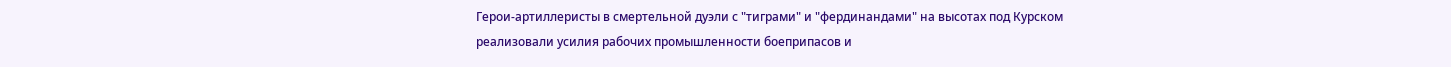Герои-артиллеристы в смертельной дуэли с "тиграми" и "фердинандами" на высотах под Курском реализовали усилия рабочих промышленности боеприпасов и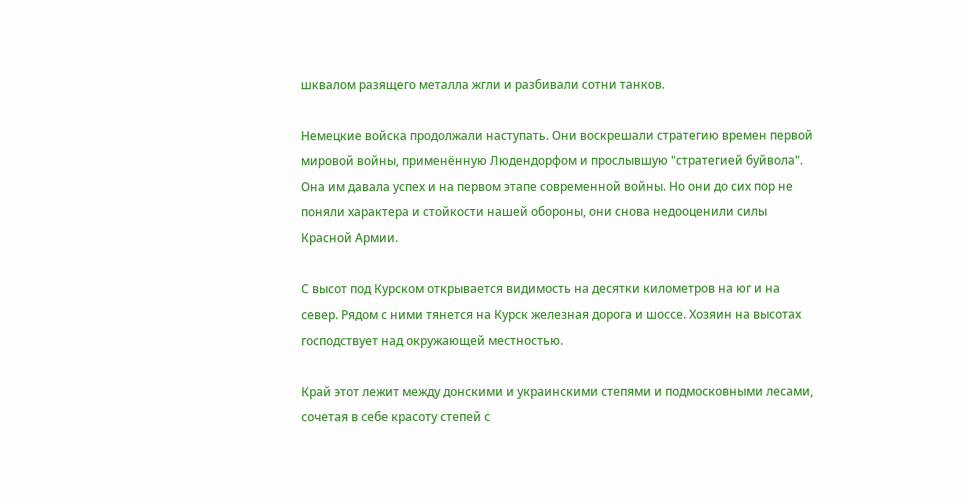шквалом разящего металла жгли и разбивали сотни танков.

Немецкие войска продолжали наступать. Они воскрешали стратегию времен первой мировой войны, применённую Людендорфом и прослывшую "стратегией буйвола". Она им давала успех и на первом этапе современной войны. Но они до сих пор не поняли характера и стойкости нашей обороны, они снова недооценили силы Красной Армии.

С высот под Курском открывается видимость на десятки километров на юг и на север. Рядом с ними тянется на Курск железная дорога и шоссе. Хозяин на высотах господствует над окружающей местностью.

Край этот лежит между донскими и украинскими степями и подмосковными лесами, сочетая в себе красоту степей с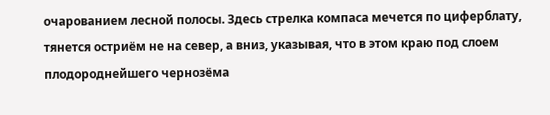очарованием лесной полосы. Здесь стрелка компаса мечется по циферблату, тянется остриём не на север, а вниз, указывая, что в этом краю под слоем плодороднейшего чернозёма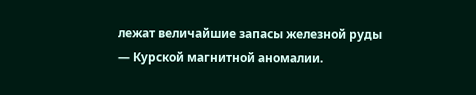лежат величайшие запасы железной руды — Курской магнитной аномалии.